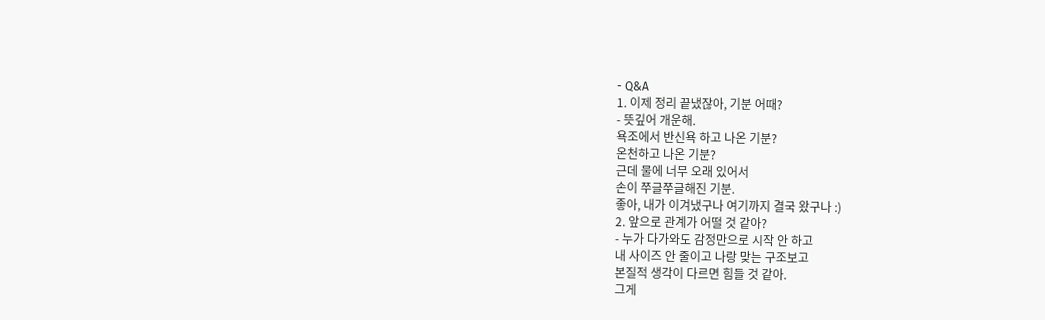- Q&A
1. 이제 정리 끝냈잖아, 기분 어때?
- 뜻깊어 개운해.
욕조에서 반신욕 하고 나온 기분?
온천하고 나온 기분?
근데 물에 너무 오래 있어서
손이 쭈글쭈글해진 기분.
좋아, 내가 이겨냈구나 여기까지 결국 왔구나 :)
2. 앞으로 관계가 어떨 것 같아?
- 누가 다가와도 감정만으로 시작 안 하고
내 사이즈 안 줄이고 나랑 맞는 구조보고
본질적 생각이 다르면 힘들 것 같아.
그게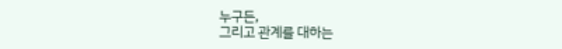누구든,
그리고 관계를 대하는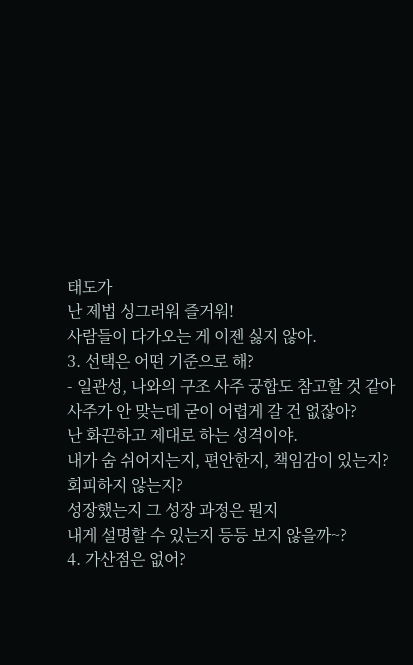태도가
난 제법 싱그러워 즐거워!
사람들이 다가오는 게 이젠 싫지 않아.
3. 선택은 어떤 기준으로 해?
- 일관성, 나와의 구조 사주 궁합도 참고할 것 같아
사주가 안 맞는데 굳이 어렵게 갈 건 없잖아?
난 화끈하고 제대로 하는 성격이야.
내가 숨 쉬어지는지, 편안한지, 책임감이 있는지?
회피하지 않는지?
성장했는지 그 성장 과정은 뭔지
내게 설명할 수 있는지 등등 보지 않을까~?
4. 가산점은 없어?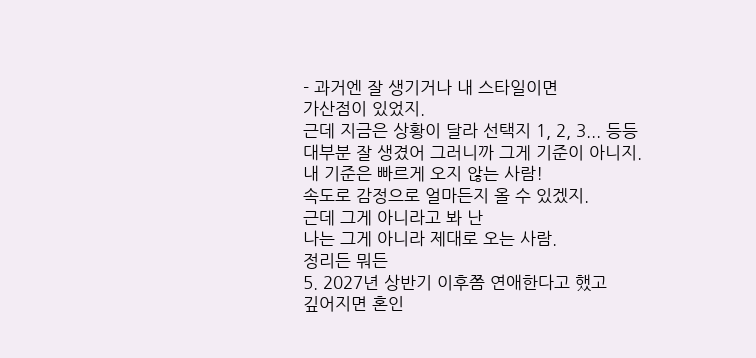- 과거엔 잘 생기거나 내 스타일이면
가산점이 있었지.
근데 지금은 상황이 달라 선택지 1, 2, 3... 등등
대부분 잘 생겼어 그러니까 그게 기준이 아니지.
내 기준은 빠르게 오지 않는 사람!
속도로 감정으로 얼마든지 올 수 있겠지.
근데 그게 아니라고 봐 난
나는 그게 아니라 제대로 오는 사람.
정리든 뭐든
5. 2027년 상반기 이후쯤 연애한다고 했고
깊어지면 혼인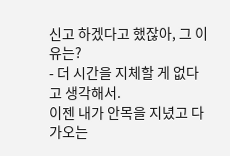신고 하겠다고 했잖아, 그 이유는?
- 더 시간을 지체할 게 없다고 생각해서.
이젠 내가 안목을 지녔고 다가오는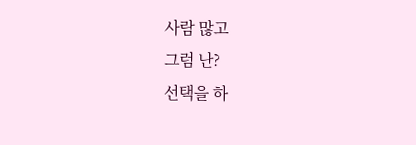사람 많고
그럼 난?
선택을 하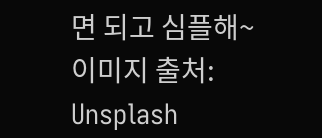면 되고 심플해~
이미지 출처: Unsplash